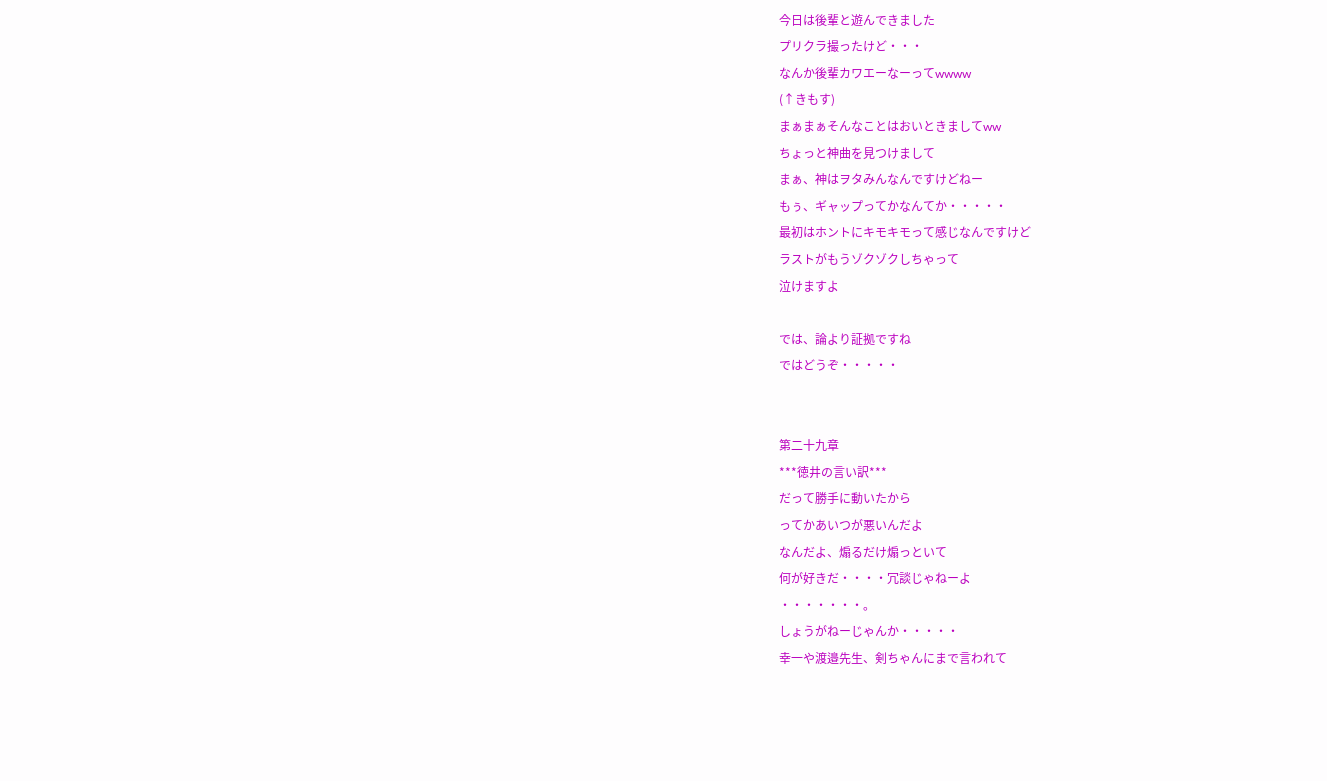今日は後輩と遊んできました
プリクラ撮ったけど・・・
なんか後輩カワエーなーってwwww
(↑きもす)
まぁまぁそんなことはおいときましてww
ちょっと神曲を見つけまして
まぁ、神はヲタみんなんですけどねー
もぅ、ギャップってかなんてか・・・・・
最初はホントにキモキモって感じなんですけど
ラストがもうゾクゾクしちゃって
泣けますよ

では、論より証拠ですね
ではどうぞ・・・・・


第二十九章
***徳井の言い訳***
だって勝手に動いたから
ってかあいつが悪いんだよ
なんだよ、煽るだけ煽っといて
何が好きだ・・・・冗談じゃねーよ
・・・・・・・。
しょうがねーじゃんか・・・・・
幸一や渡邉先生、剣ちゃんにまで言われて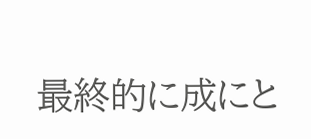最終的に成にと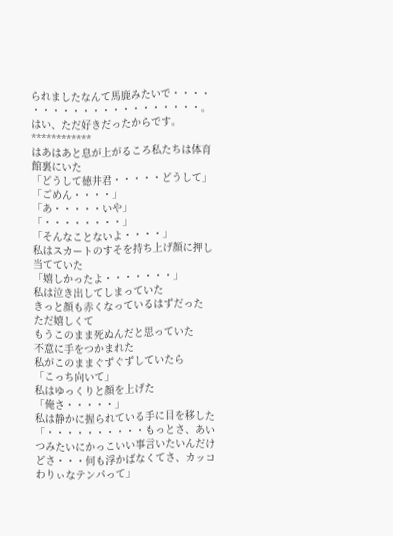られましたなんて馬鹿みたいで・・・・
・・・・・・・・・・・・・・・・・。
はい、ただ好きだったからです。
************
はあはあと息が上がるころ私たちは体育館裏にいた
「どうして徳井君・・・・・どうして」
「ごめん・・・・」
「あ・・・・・いや」
「・・・・・・・・」
「そんなことないよ・・・・」
私はスカートのすそを持ち上げ顔に押し当てていた
「嬉しかったよ・・・・・・・」
私は泣き出してしまっていた
きっと顔も赤くなっているはずだった
ただ嬉しくて
もうこのまま死ぬんだと思っていた
不意に手をつかまれた
私がこのままぐずぐずしていたら
「こっち向いて」
私はゆっくりと顔を上げた
「俺さ・・・・・」
私は静かに握られている手に目を移した
「・・・・・・・・・・もっとさ、あいつみたいにかっこいい事言いたいんだけどさ・・・何も浮かばなくてさ、カッコわりぃなテンパって」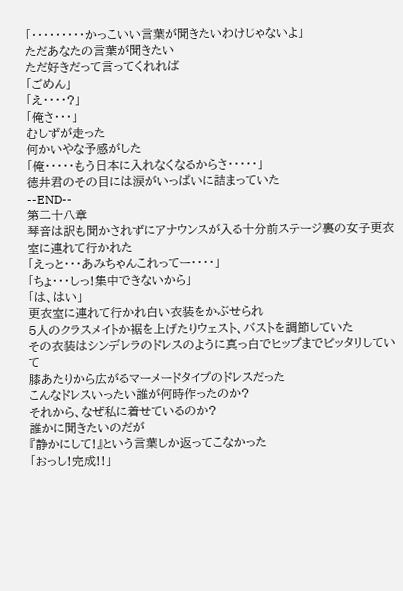「・・・・・・・・・かっこいい言葉が聞きたいわけじゃないよ」
ただあなたの言葉が聞きたい
ただ好きだって言ってくれれば
「ごめん」
「え・・・・?」
「俺さ・・・」
むしずが走った
何かいやな予感がした
「俺・・・・・もう日本に入れなくなるからさ・・・・・」
徳井君のその目には涙がいっぱいに詰まっていた
--END--
第二十八章
琴音は訳も聞かされずにアナウンスが入る十分前ステージ裏の女子更衣室に連れて行かれた
「えっと・・・あみちゃんこれってー・・・・」
「ちょ・・・しっ!集中できないから」
「は、はい」
更衣室に連れて行かれ白い衣装をかぶせられ
5人のクラスメイトか裾を上げたりウェスト、バストを調節していた
その衣装はシンデレラのドレスのように真っ白でヒップまでピッタリしていて
膝あたりから広がるマーメードタイプのドレスだった
こんなドレスいったい誰が何時作ったのか?
それから、なぜ私に着せているのか?
誰かに聞きたいのだが
『静かにして!』という言葉しか返ってこなかった
「おっし!完成!!」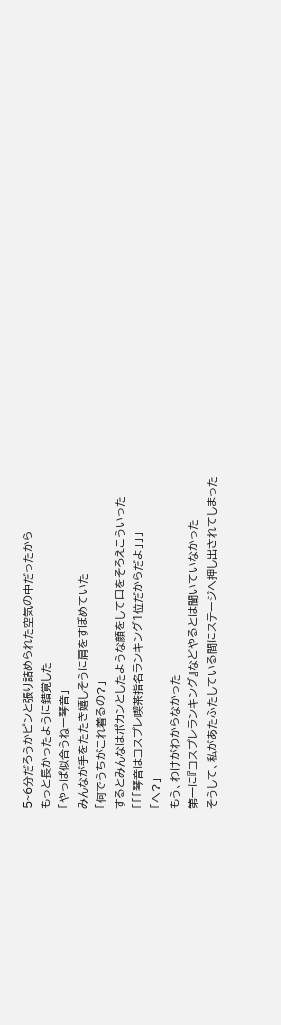5~6分だろうかピンと張り詰められた空気の中だったから
もっと長かったように錯覚した
「やっぱ似合うねー琴音」
みんなが手をたたき嬉しそうに肩をすぼめていた
「何でうちがこれ着るの?」
するとみんなはポカンとしたような顔をして口をそろえこういった
「「「琴音はコスプレ喫茶指名ランキング1位だからだよ」」」
「へ?」
もう、わけがわからなかった
第一に『コスプレランキング』などやるとは聞いていなかった
そうして、私があたふたしている間にステージへ押し出されてしまった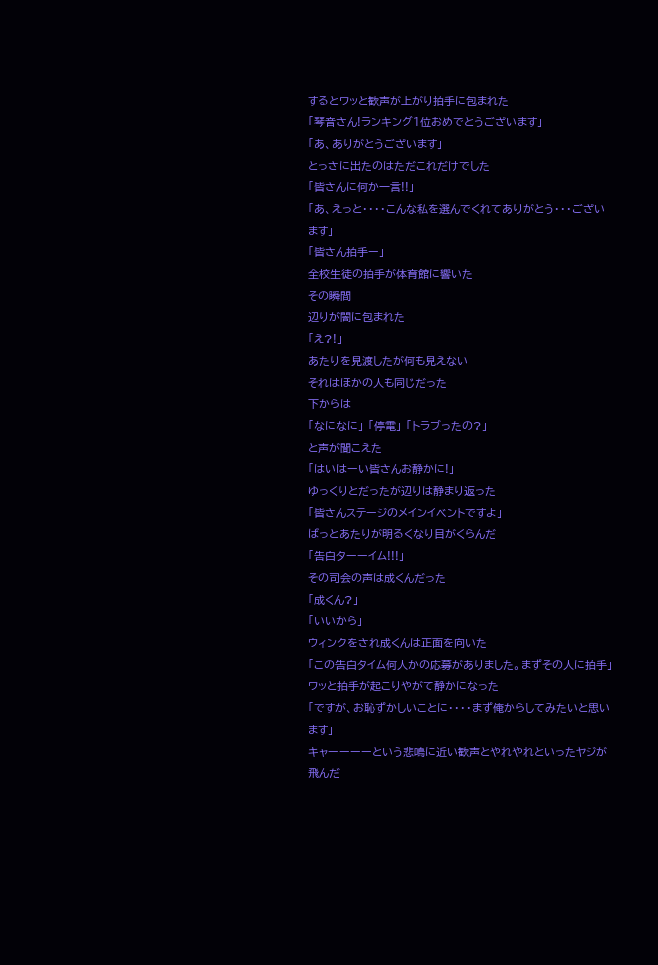するとワッと歓声が上がり拍手に包まれた
「琴音さん!ランキング1位おめでとうございます」
「あ、ありがとうございます」
とっさに出たのはただこれだけでした
「皆さんに何か一言!!」
「あ、えっと・・・・こんな私を選んでくれてありがとう・・・ございます」
「皆さん拍手ー」
全校生徒の拍手が体育館に響いた
その瞬間
辺りが闇に包まれた
「え?!」
あたりを見渡したが何も見えない
それはほかの人も同じだった
下からは
「なになに」 「停電」 「トラブったの?」
と声が聞こえた
「はいはーい皆さんお静かに!」
ゆっくりとだったが辺りは静まり返った
「皆さんステージのメインイベントですよ」
ばっとあたりが明るくなり目がくらんだ
「告白ターーイム!!!」
その司会の声は成くんだった
「成くん?」
「いいから」
ウィンクをされ成くんは正面を向いた
「この告白タイム何人かの応募がありました。まずその人に拍手」
ワッと拍手が起こりやがて静かになった
「ですが、お恥ずかしいことに・・・・まず俺からしてみたいと思います」
キャーーーーという悲鳴に近い歓声とやれやれといったヤジが飛んだ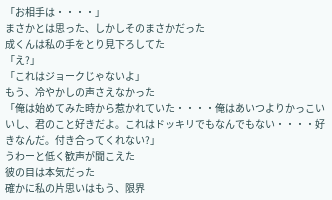「お相手は・・・・」
まさかとは思った、しかしそのまさかだった
成くんは私の手をとり見下ろしてた
「え?」
「これはジョークじゃないよ」
もう、冷やかしの声さえなかった
「俺は始めてみた時から惹かれていた・・・・俺はあいつよりかっこいいし、君のこと好きだよ。これはドッキリでもなんでもない・・・・好きなんだ。付き合ってくれない?」
うわーと低く歓声が聞こえた
彼の目は本気だった
確かに私の片思いはもう、限界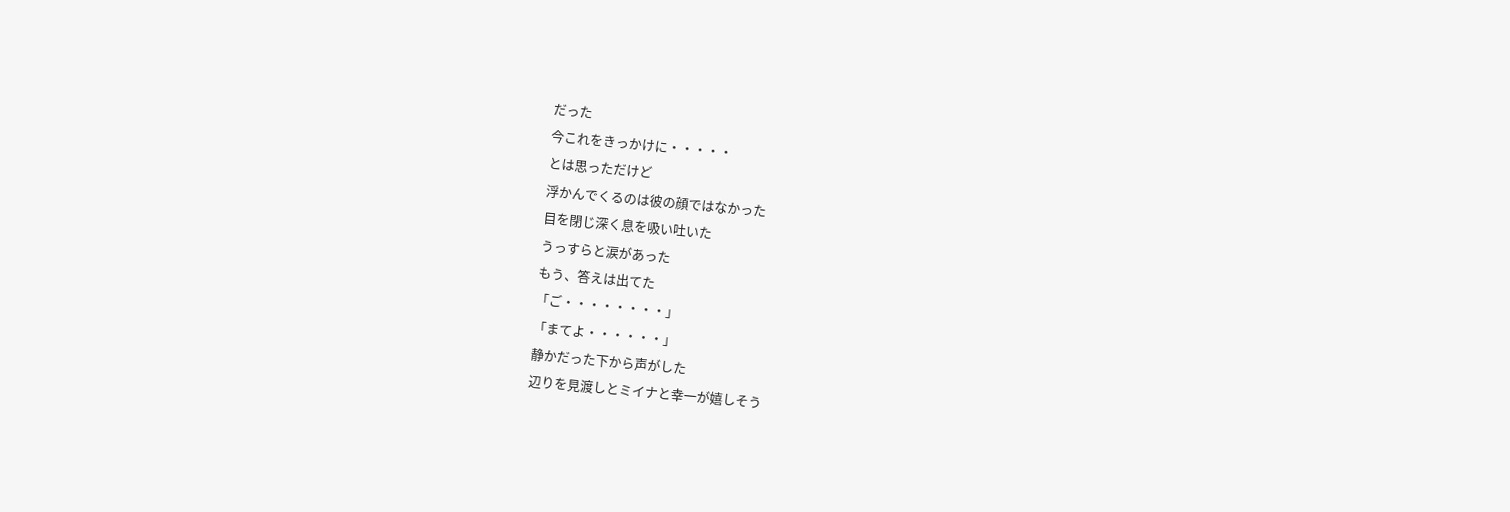だった
今これをきっかけに・・・・・
とは思っただけど
浮かんでくるのは彼の顔ではなかった
目を閉じ深く息を吸い吐いた
うっすらと涙があった
もう、答えは出てた
「ご・・・・・・・・」
「まてよ・・・・・・」
静かだった下から声がした
辺りを見渡しとミイナと幸一が嬉しそう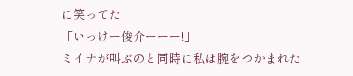に笑ってた
「いっけー俊介ーーー!」
ミイナが叫ぶのと同時に私は腕をつかまれた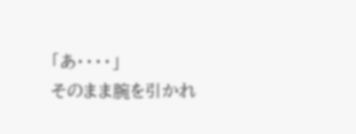「あ・・・・」
そのまま腕を引かれ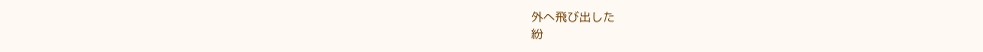外へ飛び出した
紛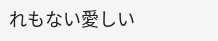れもない愛しい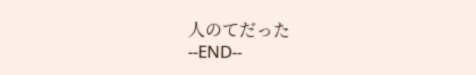人のてだった
--END--